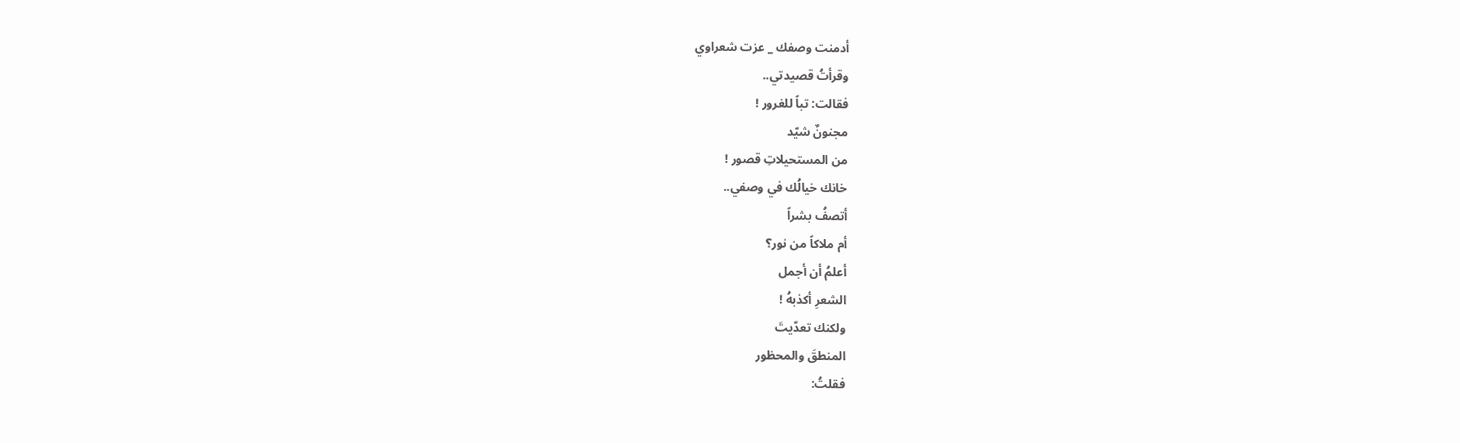أدمنت وصفك _ عزت شعراوي
وقرأتُ قصيدتي..
فقالت: تباً للغرور !
مجنونٌ شيّد
من المستحيلاتِ قصور !
خانك خيالُك في وصفي..
أتصفُ بشراً
أم ملاكاً من نور؟
أعلمُ أن أجمل
الشعرِ أكذبهُ !
ولكنك تعدّيتَ
المنطقَ والمحظور
فقلتُ: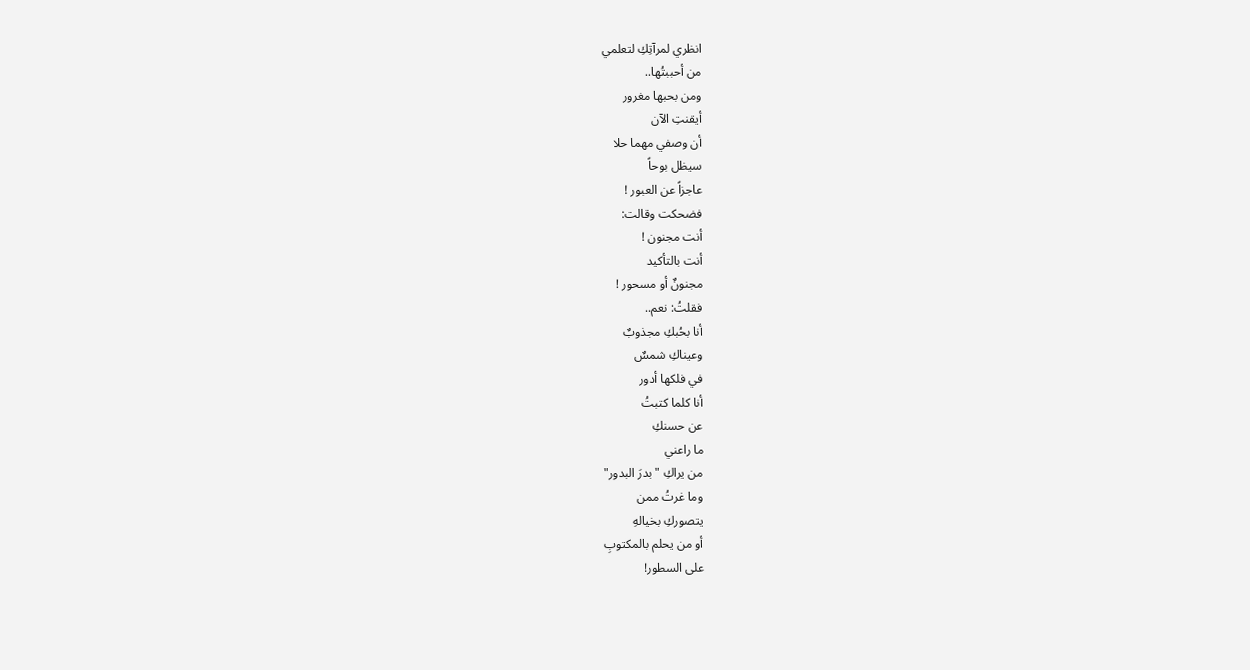انظري لمرآتِكِ لتعلمي
من أحببتُها..
ومن بحبها مغرور
أيقنتِ الآن
أن وصفي مهما حلا
سيظل بوحاً
عاجزاً عن العبور !
فضحكت وقالت:
أنت مجنون !
أنت بالتأكيد
مجنونٌ أو مسحور !
فقلتُ: نعم..
أنا بحُبكِ مجذوبٌ
وعيناكِ شمسٌ
في فلكها أدور
أنا كلما كتبتُ
عن حسنكِ
ما راعني
من يراكِ "بدرَ البدور"
وما غرتُ ممن
يتصوركِ بخيالهِ
أو من يحلم بالمكتوبِ
على السطور!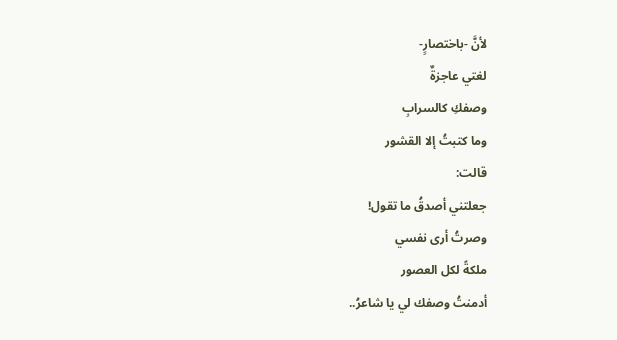لأنَّ -باختصارٍ-
لغتي عاجزةٌ
وصفكِ كالسرابِ
وما كتبتُ إلا القشور
قالت:
جعلتني أصدقُ ما تقول!
وصرتُ أرى نفسي
ملكةً لكل العصور
أدمنتُ وصفك لي يا شاعرُ..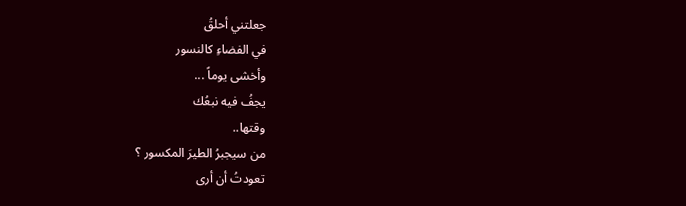جعلتني أحلقُ
في الفضاءِ كالنسور
وأخشى يوماً ...
يجفُ فيه نبعُك
وقتها..
من سيجبرُ الطيرَ المكسور ؟
تعودتُ أن أرى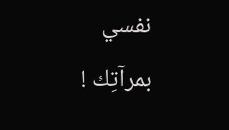نفسي بمرآتِك !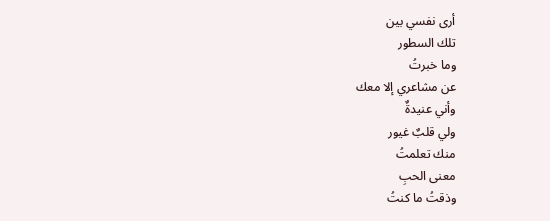أرى نفسي بين
تلك السطور
وما خبرتُ
عن مشاعري إلا معك
وأني عنيدةٌ
ولي قلبٌ غيور
منك تعلمتُ
معنى الحبِ
وذقتُ ما كنتُ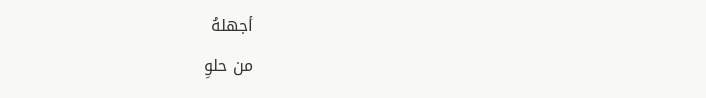أجهلهُ
من حلوِ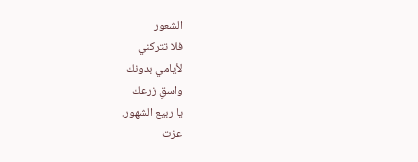الشعور
فلا تتركني
لأيامي بدونك
واسقِ زرعك
يا ربيع الشهور.
عزت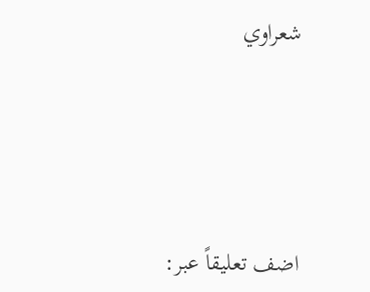شعراوي




اضف تعليقاً عبر: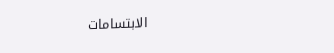الابتسامات